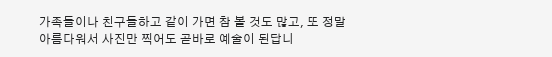가족들이나 친구들하고 같이 가면 참 볼 것도 많고, 또 정말 아름다워서 사진만 찍어도 곧바로 예술이 된답니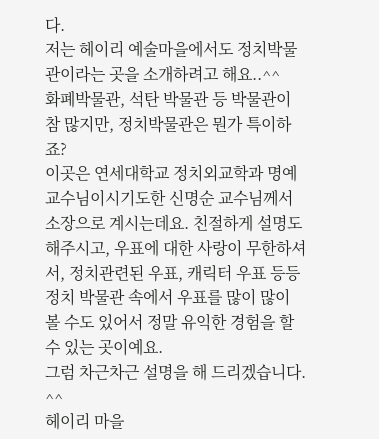다.
저는 헤이리 예술마을에서도 정치박물관이라는 곳을 소개하려고 해요..^^
화폐박물관, 석탄 박물관 등 박물관이 참 많지만, 정치박물관은 뭔가 특이하죠?
이곳은 연세대학교 정치외교학과 명예교수님이시기도한 신명순 교수님께서 소장으로 계시는데요. 친절하게 설명도 해주시고, 우표에 대한 사랑이 무한하셔서, 정치관련된 우표, 캐릭터 우표 등등 정치 박물관 속에서 우표를 많이 많이 볼 수도 있어서 정말 유익한 경험을 할 수 있는 곳이예요.
그럼 차근차근 설명을 해 드리겠습니다. ^^
헤이리 마을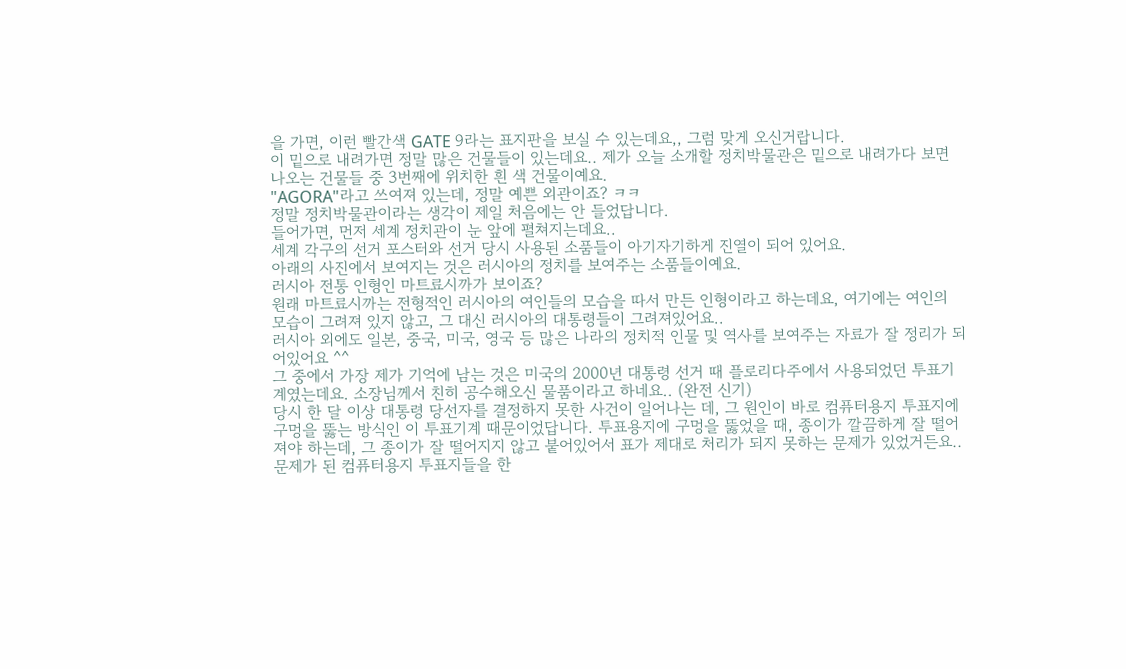을 가면, 이런 빨간색 GATE 9라는 표지판을 보실 수 있는데요,, 그럼 맞게 오신거랍니다.
이 밑으로 내려가면 정말 많은 건물들이 있는데요.. 제가 오늘 소개할 정치박물관은 밑으로 내려가다 보면 나오는 건물들 중 3번째에 위치한 흰 색 건물이예요.
"AGORA"라고 쓰여져 있는데, 정말 예쁜 외관이죠? ㅋㅋ
정말 정치박물관이라는 생각이 제일 처음에는 안 들었답니다.
들어가면, 먼저 세계 정치관이 눈 앞에 펼쳐지는데요..
세계 각구의 선거 포스터와 선거 당시 사용된 소품들이 아기자기하게 진열이 되어 있어요.
아래의 사진에서 보여지는 것은 러시아의 정치를 보여주는 소품들이예요.
러시아 전통 인형인 마트료시까가 보이죠?
원래 마트료시까는 전형적인 러시아의 여인들의 모습을 따서 만든 인형이라고 하는데요, 여기에는 여인의 모습이 그려져 있지 않고, 그 대신 러시아의 대통령들이 그려져있어요..
러시아 외에도 일본, 중국, 미국, 영국 등 많은 나라의 정치적 인물 및 역사를 보여주는 자료가 잘 정리가 되어있어요 ^^
그 중에서 가장 제가 기억에 남는 것은 미국의 2000년 대통령 선거 때 플로리다주에서 사용되었던 투표기계였는데요. 소장님께서 친히 공수해오신 물품이라고 하네요.. (완전 신기)
당시 한 달 이상 대통령 당선자를 결정하지 못한 사건이 일어나는 데, 그 원인이 바로 컴퓨터용지 투표지에 구멍을 뚫는 방식인 이 투표기계 때문이었답니다. 투표용지에 구멍을 뚫었을 때, 종이가 깔끔하게 잘 떨어져야 하는데, 그 종이가 잘 떨어지지 않고 붙어있어서 표가 제대로 처리가 되지 못하는 문제가 있었거든요.. 문제가 된 컴퓨터용지 투표지들을 한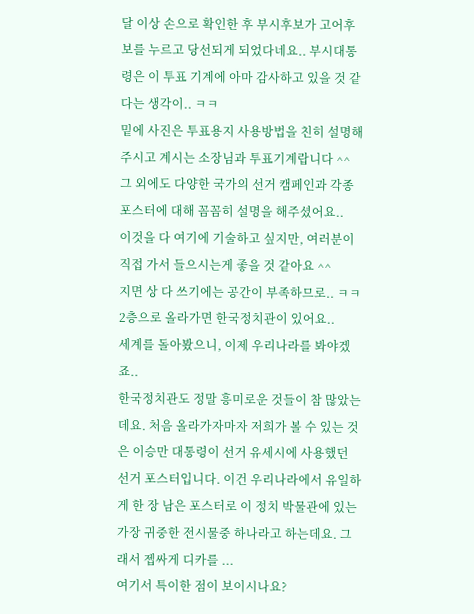달 이상 손으로 확인한 후 부시후보가 고어후보를 누르고 당선되게 되었다네요.. 부시대통령은 이 투표 기계에 아마 감사하고 있을 것 같다는 생각이.. ㅋㅋ
밑에 사진은 투표용지 사용방법을 친히 설명해주시고 계시는 소장님과 투표기계랍니다 ^^
그 외에도 다양한 국가의 선거 캠페인과 각종 포스터에 대해 꼼꼼히 설명을 해주셨어요..
이것을 다 여기에 기술하고 싶지만, 여러분이 직접 가서 들으시는게 좋을 것 같아요 ^^
지면 상 다 쓰기에는 공간이 부족하므로.. ㅋㅋ
2층으로 올라가면 한국정치관이 있어요..
세계를 돌아봤으니, 이제 우리나라를 봐야겠죠..
한국정치관도 정말 흥미로운 것들이 참 많았는데요. 처음 올라가자마자 저희가 볼 수 있는 것은 이승만 대통령이 선거 유세시에 사용했던 선거 포스터입니다. 이건 우리나라에서 유일하게 한 장 남은 포스터로 이 정치 박물관에 있는 가장 귀중한 전시물중 하나라고 하는데요. 그래서 젭싸게 디카를 ...
여기서 특이한 점이 보이시나요?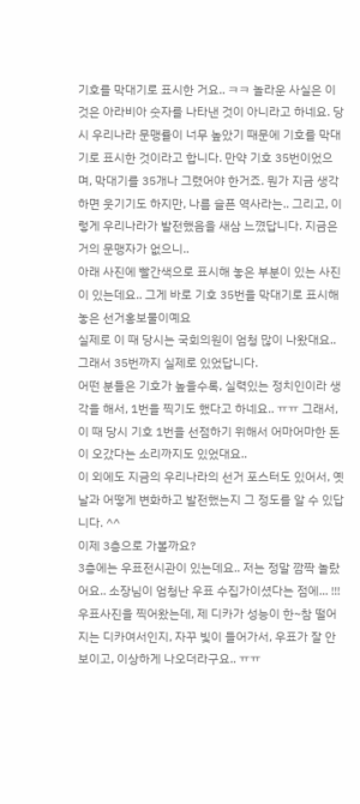기호를 막대기로 표시한 거요.. ㅋㅋ 놀라운 사실은 이것은 아라비아 숫자를 나타낸 것이 아니라고 하네요. 당시 우리나라 문맹률이 너무 높았기 때문에 기호를 막대기로 표시한 것이라고 합니다. 만약 기호 35번이었으며, 막대기를 35개나 그렸어야 한거죠. 뭔가 지금 생각하면 웃기기도 하지만, 나름 슬픈 역사라는.. 그리고, 이렇게 우리나라가 발전했음을 새삼 느꼈답니다. 지금은 거의 문맹자가 없으니..
아래 사진에 빨간색으로 표시해 놓은 부분이 있는 사진이 있는데요.. 그게 바로 기호 35번을 막대기로 표시해놓은 선거홍보물이예요
실제로 이 때 당시는 국회의원이 엄청 많이 나왔대요.. 그래서 35번까지 실제로 있었답니다.
어떤 분들은 기호가 높을수록, 실력있는 정치인이라 생각을 해서, 1번을 찍기도 했다고 하네요.. ㅠㅠ 그래서, 이 때 당시 기호 1번을 선점하기 위해서 어마어마한 돈이 오갔다는 소리까지도 있었대요..
이 외에도 지금의 우리나라의 선거 포스터도 있어서, 옛날과 어떻게 변화하고 발전했는지 그 정도를 알 수 있답니다. ^^
이제 3층으로 가볼까요?
3층에는 우표전시관이 있는데요.. 저는 정말 깜짝 놀랐어요.. 소장님이 엄청난 우표 수집가이셨다는 점에... !!!
우표사진을 찍어왔는데, 제 디카가 성능이 한~참 떨어지는 디카여서인지, 자꾸 빛이 들어가서, 우표가 잘 안보이고, 이상하게 나오더라구요.. ㅠㅠ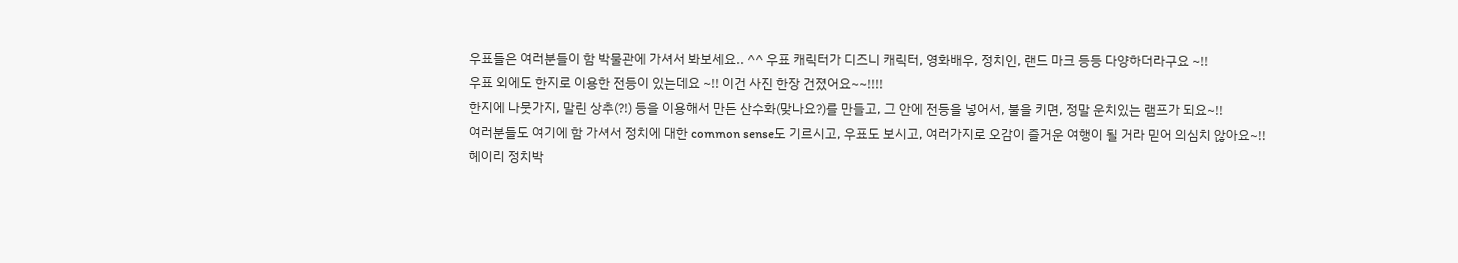우표들은 여러분들이 함 박물관에 가셔서 봐보세요.. ^^ 우표 캐릭터가 디즈니 캐릭터, 영화배우, 정치인, 랜드 마크 등등 다양하더라구요 ~!!
우표 외에도 한지로 이용한 전등이 있는데요 ~!! 이건 사진 한장 건졌어요~~!!!!
한지에 나뭇가지, 말린 상추(?!) 등을 이용해서 만든 산수화(맞나요?)를 만들고, 그 안에 전등을 넣어서, 불을 키면, 정말 운치있는 램프가 되요~!!
여러분들도 여기에 함 가셔서 정치에 대한 common sense도 기르시고, 우표도 보시고, 여러가지로 오감이 즐거운 여행이 될 거라 믿어 의심치 않아요~!!
헤이리 정치박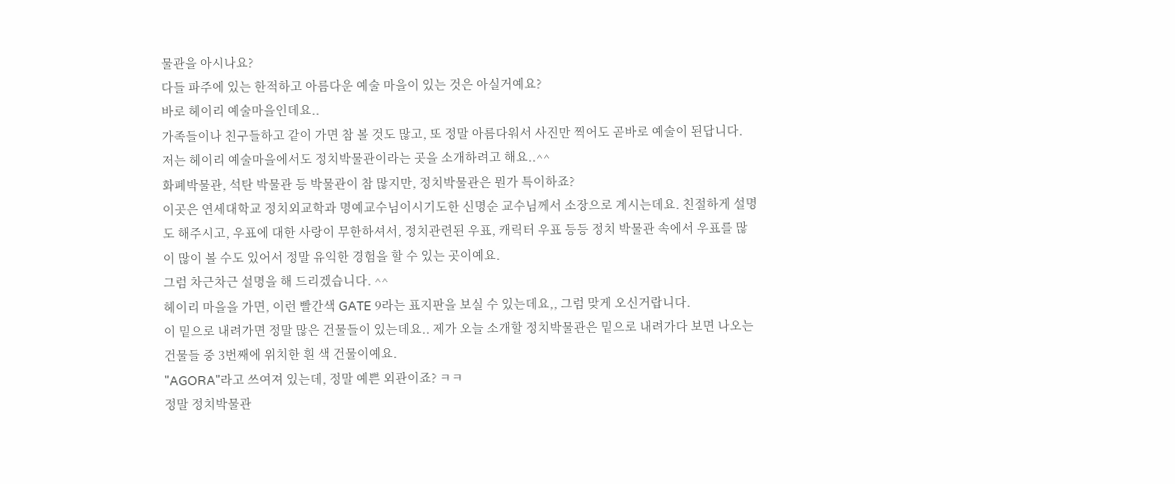물관을 아시나요?
다들 파주에 있는 한적하고 아름다운 예술 마을이 있는 것은 아실거예요?
바로 헤이리 예술마을인데요..
가족들이나 친구들하고 같이 가면 참 볼 것도 많고, 또 정말 아름다워서 사진만 찍어도 곧바로 예술이 된답니다.
저는 헤이리 예술마을에서도 정치박물관이라는 곳을 소개하려고 해요..^^
화폐박물관, 석탄 박물관 등 박물관이 참 많지만, 정치박물관은 뭔가 특이하죠?
이곳은 연세대학교 정치외교학과 명예교수님이시기도한 신명순 교수님께서 소장으로 계시는데요. 친절하게 설명도 해주시고, 우표에 대한 사랑이 무한하셔서, 정치관련된 우표, 캐릭터 우표 등등 정치 박물관 속에서 우표를 많이 많이 볼 수도 있어서 정말 유익한 경험을 할 수 있는 곳이예요.
그럼 차근차근 설명을 해 드리겠습니다. ^^
헤이리 마을을 가면, 이런 빨간색 GATE 9라는 표지판을 보실 수 있는데요,, 그럼 맞게 오신거랍니다.
이 밑으로 내려가면 정말 많은 건물들이 있는데요.. 제가 오늘 소개할 정치박물관은 밑으로 내려가다 보면 나오는 건물들 중 3번째에 위치한 흰 색 건물이예요.
"AGORA"라고 쓰여져 있는데, 정말 예쁜 외관이죠? ㅋㅋ
정말 정치박물관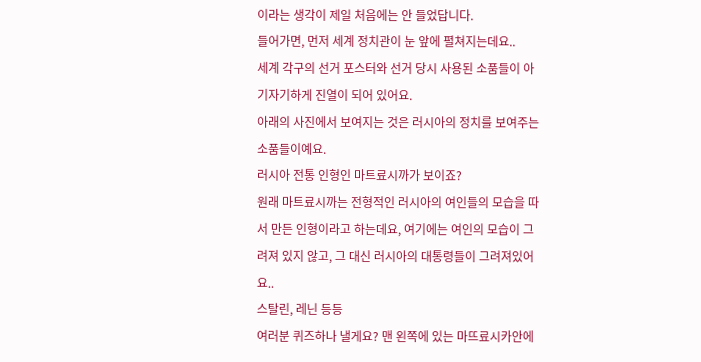이라는 생각이 제일 처음에는 안 들었답니다.
들어가면, 먼저 세계 정치관이 눈 앞에 펼쳐지는데요..
세계 각구의 선거 포스터와 선거 당시 사용된 소품들이 아기자기하게 진열이 되어 있어요.
아래의 사진에서 보여지는 것은 러시아의 정치를 보여주는 소품들이예요.
러시아 전통 인형인 마트료시까가 보이죠?
원래 마트료시까는 전형적인 러시아의 여인들의 모습을 따서 만든 인형이라고 하는데요, 여기에는 여인의 모습이 그려져 있지 않고, 그 대신 러시아의 대통령들이 그려져있어요..
스탈린, 레닌 등등
여러분 퀴즈하나 낼게요? 맨 왼쪽에 있는 마뜨료시카안에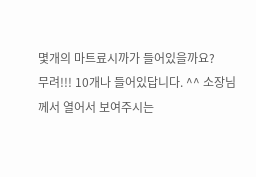몇개의 마트료시까가 들어있을까요?
무려!!! 10개나 들어있답니다. ^^ 소장님께서 열어서 보여주시는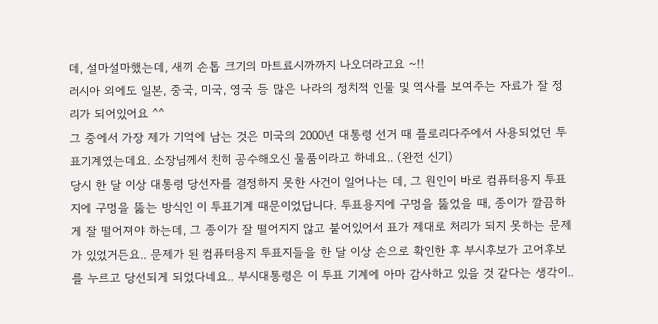데, 설마설마했는데, 새끼 손톱 크기의 마트료시까까지 나오더라고요 ~!!
러시아 외에도 일본, 중국, 미국, 영국 등 많은 나라의 정치적 인물 및 역사를 보여주는 자료가 잘 정리가 되어있어요 ^^
그 중에서 가장 제가 기억에 남는 것은 미국의 2000년 대통령 선거 때 플로리다주에서 사용되었던 투표기계였는데요. 소장님께서 친히 공수해오신 물품이라고 하네요.. (완전 신기)
당시 한 달 이상 대통령 당선자를 결정하지 못한 사건이 일어나는 데, 그 원인이 바로 컴퓨터용지 투표지에 구멍을 뚫는 방식인 이 투표기계 때문이었답니다. 투표용지에 구멍을 뚫었을 때, 종이가 깔끔하게 잘 떨어져야 하는데, 그 종이가 잘 떨어지지 않고 붙어있어서 표가 제대로 처리가 되지 못하는 문제가 있었거든요.. 문제가 된 컴퓨터용지 투표지들을 한 달 이상 손으로 확인한 후 부시후보가 고어후보를 누르고 당선되게 되었다네요.. 부시대통령은 이 투표 기계에 아마 감사하고 있을 것 같다는 생각이..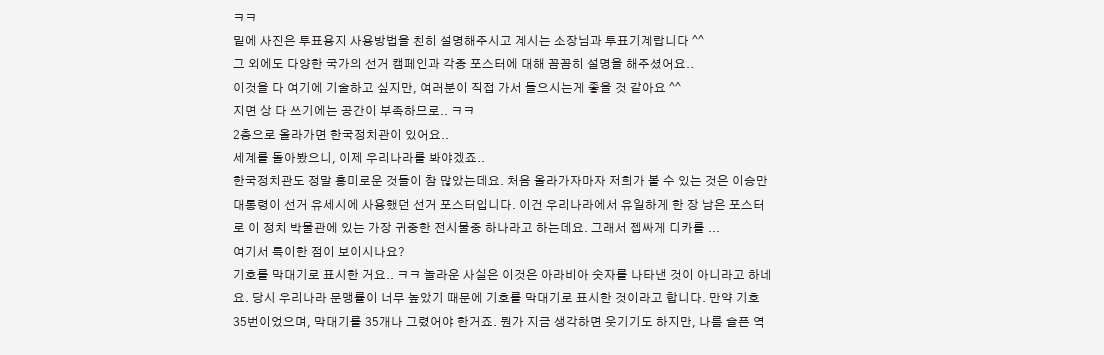ㅋㅋ
밑에 사진은 투표용지 사용방법을 친히 설명해주시고 계시는 소장님과 투표기계랍니다 ^^
그 외에도 다양한 국가의 선거 캠페인과 각종 포스터에 대해 꼼꼼히 설명을 해주셨어요..
이것을 다 여기에 기술하고 싶지만, 여러분이 직접 가서 들으시는게 좋을 것 같아요 ^^
지면 상 다 쓰기에는 공간이 부족하므로.. ㅋㅋ
2층으로 올라가면 한국정치관이 있어요..
세계를 돌아봤으니, 이제 우리나라를 봐야겠죠..
한국정치관도 정말 흥미로운 것들이 참 많았는데요. 처음 올라가자마자 저희가 볼 수 있는 것은 이승만 대통령이 선거 유세시에 사용했던 선거 포스터입니다. 이건 우리나라에서 유일하게 한 장 남은 포스터로 이 정치 박물관에 있는 가장 귀중한 전시물중 하나라고 하는데요. 그래서 젭싸게 디카를 ...
여기서 특이한 점이 보이시나요?
기호를 막대기로 표시한 거요.. ㅋㅋ 놀라운 사실은 이것은 아라비아 숫자를 나타낸 것이 아니라고 하네요. 당시 우리나라 문맹률이 너무 높았기 때문에 기호를 막대기로 표시한 것이라고 합니다. 만약 기호 35번이었으며, 막대기를 35개나 그렸어야 한거죠. 뭔가 지금 생각하면 웃기기도 하지만, 나름 슬픈 역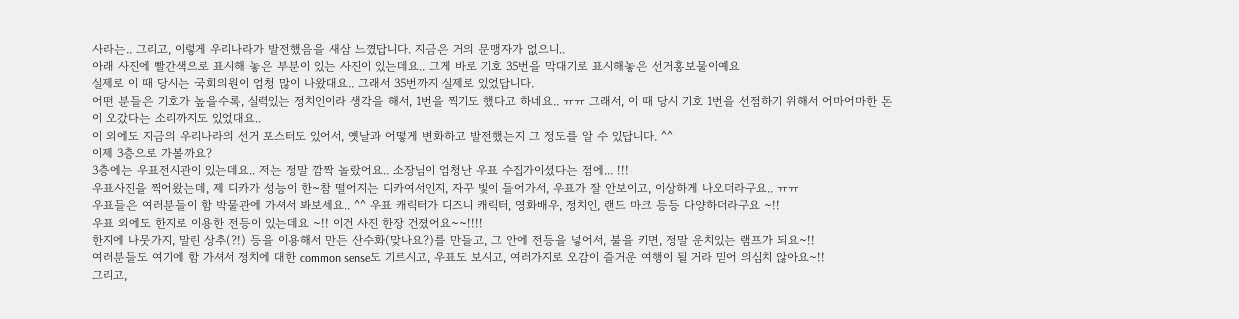사라는.. 그리고, 이렇게 우리나라가 발전했음을 새삼 느꼈답니다. 지금은 거의 문맹자가 없으니..
아래 사진에 빨간색으로 표시해 놓은 부분이 있는 사진이 있는데요.. 그게 바로 기호 35번을 막대기로 표시해놓은 선거홍보물이예요
실제로 이 때 당시는 국회의원이 엄청 많이 나왔대요.. 그래서 35번까지 실제로 있었답니다.
어떤 분들은 기호가 높을수록, 실력있는 정치인이라 생각을 해서, 1번을 찍기도 했다고 하네요.. ㅠㅠ 그래서, 이 때 당시 기호 1번을 선점하기 위해서 어마어마한 돈이 오갔다는 소리까지도 있었대요..
이 외에도 지금의 우리나라의 선거 포스터도 있어서, 옛날과 어떻게 변화하고 발전했는지 그 정도를 알 수 있답니다. ^^
이제 3층으로 가볼까요?
3층에는 우표전시관이 있는데요.. 저는 정말 깜짝 놀랐어요.. 소장님이 엄청난 우표 수집가이셨다는 점에... !!!
우표사진을 찍어왔는데, 제 디카가 성능이 한~참 떨어지는 디카여서인지, 자꾸 빛이 들어가서, 우표가 잘 안보이고, 이상하게 나오더라구요.. ㅠㅠ
우표들은 여러분들이 함 박물관에 가셔서 봐보세요.. ^^ 우표 캐릭터가 디즈니 캐릭터, 영화배우, 정치인, 랜드 마크 등등 다양하더라구요 ~!!
우표 외에도 한지로 이용한 전등이 있는데요 ~!! 이건 사진 한장 건졌어요~~!!!!
한지에 나뭇가지, 말린 상추(?!) 등을 이용해서 만든 산수화(맞나요?)를 만들고, 그 안에 전등을 넣어서, 불을 키면, 정말 운치있는 램프가 되요~!!
여러분들도 여기에 함 가셔서 정치에 대한 common sense도 기르시고, 우표도 보시고, 여러가지로 오감이 즐거운 여행이 될 거라 믿어 의심치 않아요~!!
그리고,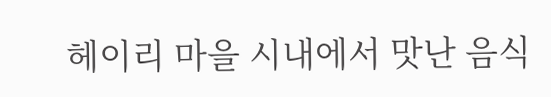헤이리 마을 시내에서 맛난 음식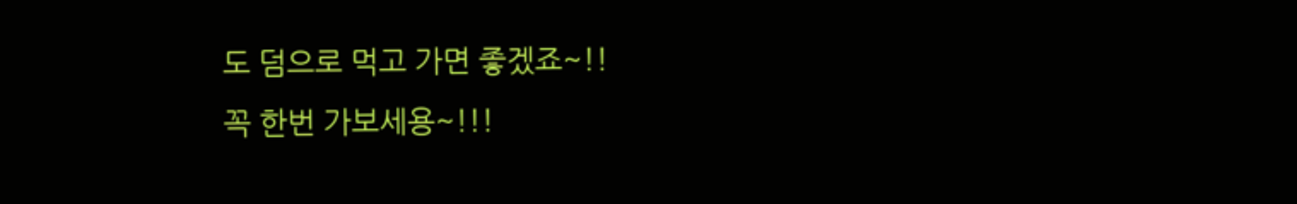도 덤으로 먹고 가면 좋겠죠~!!
꼭 한번 가보세용~!!!